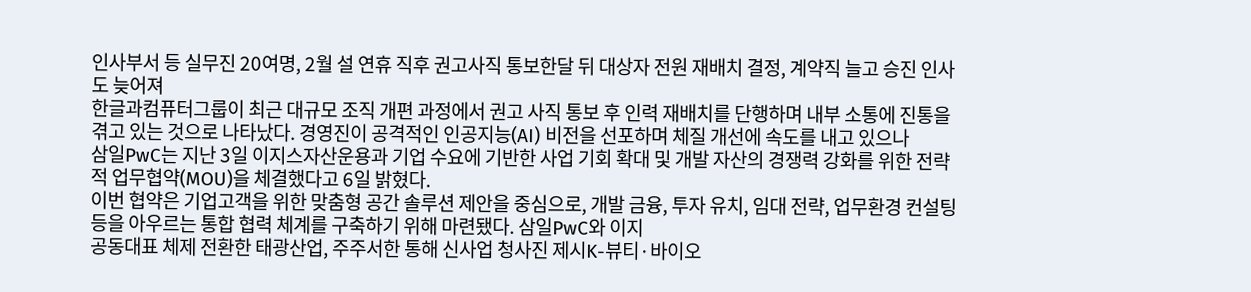인사부서 등 실무진 20여명, 2월 설 연휴 직후 권고사직 통보한달 뒤 대상자 전원 재배치 결정, 계약직 늘고 승진 인사도 늦어져
한글과컴퓨터그룹이 최근 대규모 조직 개편 과정에서 권고 사직 통보 후 인력 재배치를 단행하며 내부 소통에 진통을 겪고 있는 것으로 나타났다. 경영진이 공격적인 인공지능(AI) 비전을 선포하며 체질 개선에 속도를 내고 있으나
삼일PwC는 지난 3일 이지스자산운용과 기업 수요에 기반한 사업 기회 확대 및 개발 자산의 경쟁력 강화를 위한 전략적 업무협약(MOU)을 체결했다고 6일 밝혔다.
이번 협약은 기업고객을 위한 맞춤형 공간 솔루션 제안을 중심으로, 개발 금융, 투자 유치, 임대 전략, 업무환경 컨설팅 등을 아우르는 통합 협력 체계를 구축하기 위해 마련됐다. 삼일PwC와 이지
공동대표 체제 전환한 태광산업, 주주서한 통해 신사업 청사진 제시K-뷰티·바이오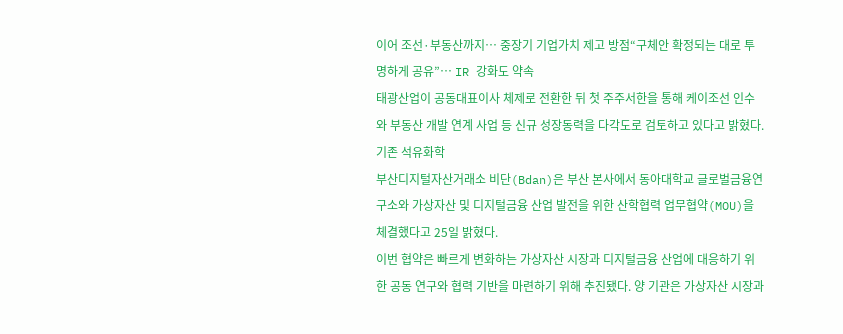이어 조선·부동산까지… 중장기 기업가치 제고 방점“구체안 확정되는 대로 투명하게 공유”… IR 강화도 약속
태광산업이 공동대표이사 체제로 전환한 뒤 첫 주주서한을 통해 케이조선 인수와 부동산 개발 연계 사업 등 신규 성장동력을 다각도로 검토하고 있다고 밝혔다. 기존 석유화학
부산디지털자산거래소 비단(Bdan)은 부산 본사에서 동아대학교 글로벌금융연구소와 가상자산 및 디지털금융 산업 발전을 위한 산학협력 업무협약(MOU)을 체결했다고 25일 밝혔다.
이번 협약은 빠르게 변화하는 가상자산 시장과 디지털금융 산업에 대응하기 위한 공동 연구와 협력 기반을 마련하기 위해 추진됐다. 양 기관은 가상자산 시장과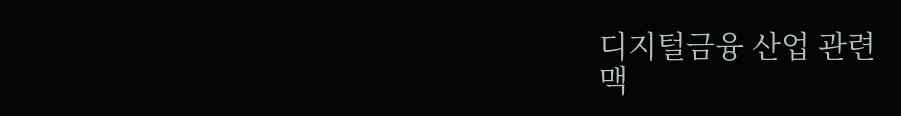디지털금융 산업 관련
맥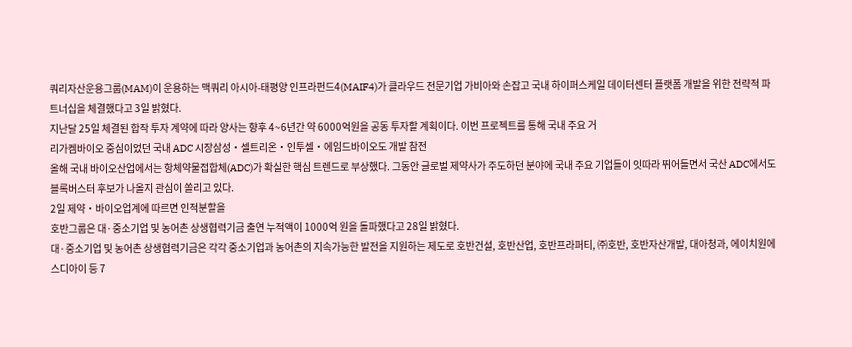쿼리자산운용그룹(MAM)이 운용하는 맥쿼리 아시아-태평양 인프라펀드4(MAIF4)가 클라우드 전문기업 가비아와 손잡고 국내 하이퍼스케일 데이터센터 플랫폼 개발을 위한 전략적 파트너십을 체결했다고 3일 밝혔다.
지난달 25일 체결된 합작 투자 계약에 따라 양사는 향후 4~6년간 약 6000억원을 공동 투자할 계획이다. 이번 프로젝트를 통해 국내 주요 거
리가켐바이오 중심이었던 국내 ADC 시장삼성‧셀트리온‧인투셀‧에임드바이오도 개발 참전
올해 국내 바이오산업에서는 항체약물접합체(ADC)가 확실한 핵심 트렌드로 부상했다. 그동안 글로벌 제약사가 주도하던 분야에 국내 주요 기업들이 잇따라 뛰어들면서 국산 ADC에서도 블록버스터 후보가 나올지 관심이 쏠리고 있다.
2일 제약‧바이오업계에 따르면 인적분할을
호반그룹은 대·중소기업 및 농어촌 상생협력기금 출연 누적액이 1000억 원을 돌파했다고 28일 밝혔다.
대·중소기업 및 농어촌 상생협력기금은 각각 중소기업과 농어촌의 지속가능한 발전을 지원하는 제도로 호반건설, 호반산업, 호반프라퍼티, ㈜호반, 호반자산개발, 대아청과, 에이치원에스디아이 등 7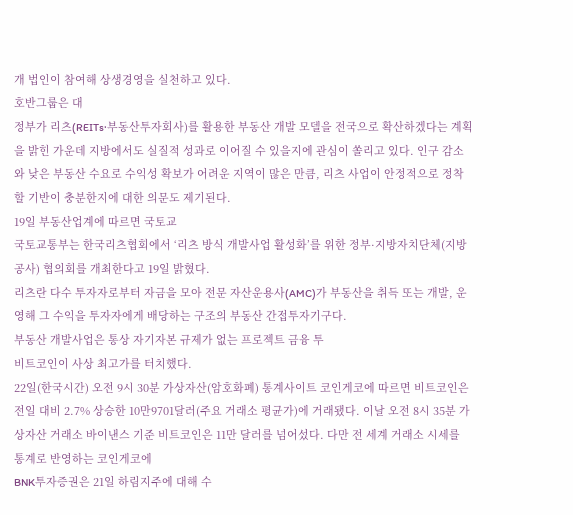개 법인이 참여해 상생경영을 실천하고 있다.
호반그룹은 대
정부가 리츠(REITs·부동산투자회사)를 활용한 부동산 개발 모델을 전국으로 확산하겠다는 계획을 밝힌 가운데 지방에서도 실질적 성과로 이어질 수 있을지에 관심이 쏠리고 있다. 인구 감소와 낮은 부동산 수요로 수익성 확보가 어려운 지역이 많은 만큼, 리츠 사업이 안정적으로 정착할 기반이 충분한지에 대한 의문도 제기된다.
19일 부동산업계에 따르면 국토교
국토교통부는 한국리츠협회에서 ‘리츠 방식 개발사업 활성화’를 위한 정부·지방자치단체(지방공사) 협의회를 개최한다고 19일 밝혔다.
리츠란 다수 투자자로부터 자금을 모아 전문 자산운용사(AMC)가 부동산을 취득 또는 개발, 운영해 그 수익을 투자자에게 배당하는 구조의 부동산 간접투자기구다.
부동산 개발사업은 통상 자기자본 규제가 없는 프로젝트 금융 투
비트코인이 사상 최고가를 터치했다.
22일(한국시간) 오전 9시 30분 가상자산(암호화폐) 통계사이트 코인게코에 따르면 비트코인은 전일 대비 2.7% 상승한 10만9701달러(주요 거래소 평균가)에 거래됐다. 이날 오전 8시 35분 가상자산 거래소 바이낸스 기준 비트코인은 11만 달러를 넘어섰다. 다만 전 세계 거래소 시세를 통계로 반영하는 코인게코에
BNK투자증권은 21일 하림지주에 대해 수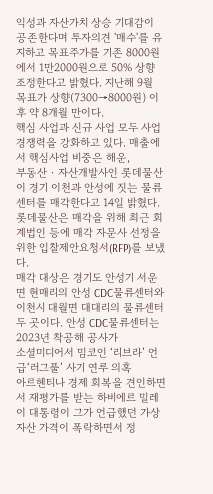익성과 자산가치 상승 기대감이 공존한다며 투자의견 '매수'를 유지하고 목표주가를 기존 8000원에서 1만2000원으로 50% 상향 조정한다고 밝혔다. 지난해 9월 목표가 상향(7300→8000원) 이후 약 8개월 만이다.
핵심 사업과 신규 사업 모두 사업경쟁력을 강화하고 있다. 매출에서 핵심사업 비중은 해운,
부동산‧자산개발사인 롯데물산이 경기 이천과 안성에 짓는 물류센터를 매각한다고 14일 밝혔다.
롯데물산은 매각을 위해 최근 회계법인 등에 매각 자문사 선정을 위한 입찰제안요청서(RFP)를 보냈다.
매각 대상은 경기도 안성기 서운면 현매리의 안성 CDC물류센터와 이천시 대월면 대대리의 물류센터 두 곳이다. 안성 CDC물류센터는 2023년 착공해 공사가
소셜미디어서 밈코인 ‘리브라’ 언급‘러그풀’ 사기 연루 의혹
아르헨티나 경제 회복을 견인하면서 재평가를 받는 하비에르 밀레이 대통령이 그가 언급했던 가상자산 가격이 폭락하면서 정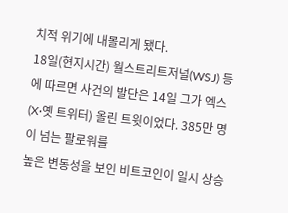치적 위기에 내몰리게 됐다.
18일(현지시간) 월스트리트저널(WSJ) 등에 따르면 사건의 발단은 14일 그가 엑스(X·옛 트위터) 올린 트윗이었다. 385만 명이 넘는 팔로워를
높은 변동성을 보인 비트코인이 일시 상승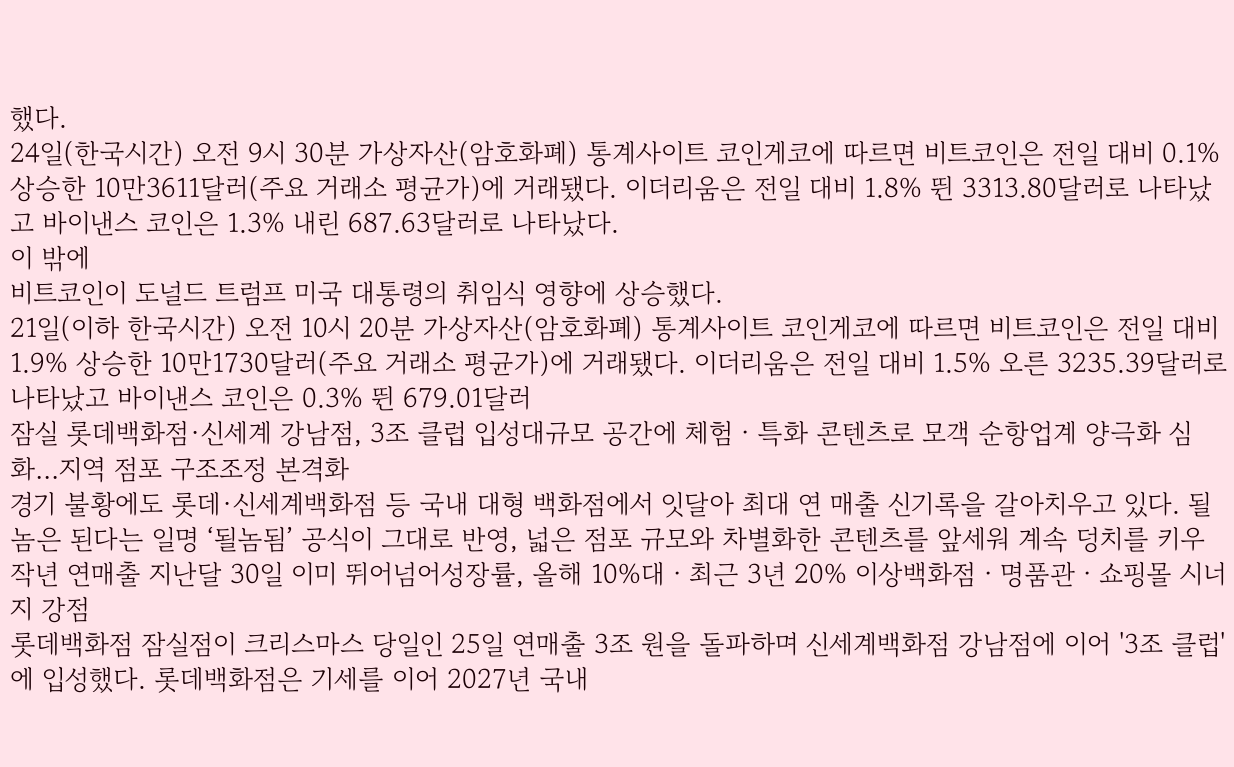했다.
24일(한국시간) 오전 9시 30분 가상자산(암호화폐) 통계사이트 코인게코에 따르면 비트코인은 전일 대비 0.1% 상승한 10만3611달러(주요 거래소 평균가)에 거래됐다. 이더리움은 전일 대비 1.8% 뛴 3313.80달러로 나타났고 바이낸스 코인은 1.3% 내린 687.63달러로 나타났다.
이 밖에
비트코인이 도널드 트럼프 미국 대통령의 취임식 영향에 상승했다.
21일(이하 한국시간) 오전 10시 20분 가상자산(암호화폐) 통계사이트 코인게코에 따르면 비트코인은 전일 대비 1.9% 상승한 10만1730달러(주요 거래소 평균가)에 거래됐다. 이더리움은 전일 대비 1.5% 오른 3235.39달러로 나타났고 바이낸스 코인은 0.3% 뛴 679.01달러
잠실 롯데백화점·신세계 강남점, 3조 클럽 입성대규모 공간에 체험ㆍ특화 콘텐츠로 모객 순항업계 양극화 심화…지역 점포 구조조정 본격화
경기 불황에도 롯데·신세계백화점 등 국내 대형 백화점에서 잇달아 최대 연 매출 신기록을 갈아치우고 있다. 될 놈은 된다는 일명 ‘될놈됨’ 공식이 그대로 반영, 넓은 점포 규모와 차별화한 콘텐츠를 앞세워 계속 덩치를 키우
작년 연매출 지난달 30일 이미 뛰어넘어성장률, 올해 10%대ㆍ최근 3년 20% 이상백화점ㆍ명품관ㆍ쇼핑몰 시너지 강점
롯데백화점 잠실점이 크리스마스 당일인 25일 연매출 3조 원을 돌파하며 신세계백화점 강남점에 이어 '3조 클럽'에 입성했다. 롯데백화점은 기세를 이어 2027년 국내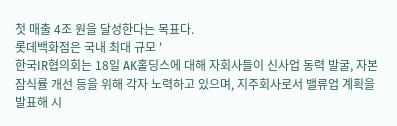첫 매출 4조 원을 달성한다는 목표다.
롯데백화점은 국내 최대 규모 '
한국IR협의회는 18일 AK홀딩스에 대해 자회사들이 신사업 동력 발굴, 자본 잠식률 개선 등을 위해 각자 노력하고 있으며, 지주회사로서 밸류업 계획을 발표해 시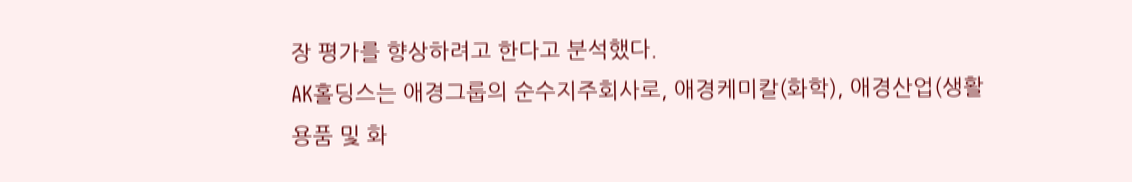장 평가를 향상하려고 한다고 분석했다.
AK홀딩스는 애경그룹의 순수지주회사로, 애경케미칼(화학), 애경산업(생활용품 및 화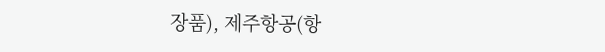장품), 제주항공(항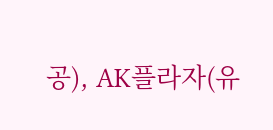공), AK플라자(유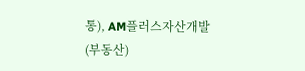통), AM플러스자산개발(부동산)